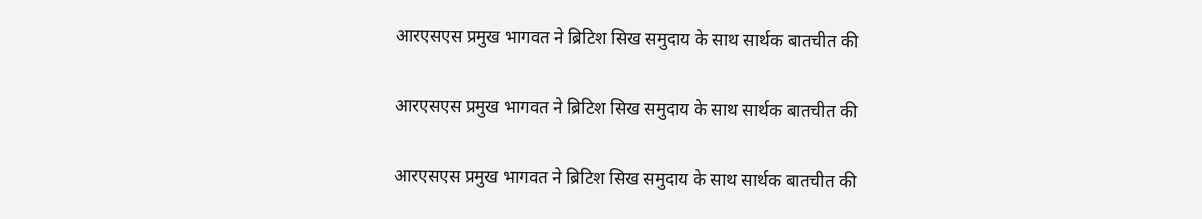आरएसएस प्रमुख भागवत ने ब्रिटिश सिख समुदाय के साथ सार्थक बातचीत की

आरएसएस प्रमुख भागवत ने ब्रिटिश सिख समुदाय के साथ सार्थक बातचीत की

आरएसएस प्रमुख भागवत ने ब्रिटिश सिख समुदाय के साथ सार्थक बातचीत की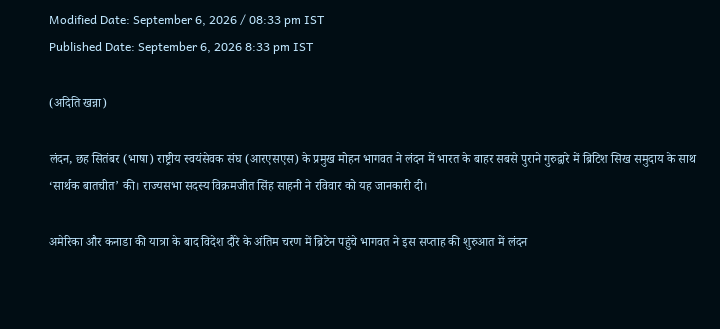Modified Date: September 6, 2026 / 08:33 pm IST
Published Date: September 6, 2026 8:33 pm IST

(अदिति खन्ना)

लंदन, छह सितंबर (भाषा) राष्ट्रीय स्वयंसेवक संघ (आरएसएस) के प्रमुख मोहन भागवत ने लंदन में भारत के बाहर सबसे पुराने गुरुद्वारे में ब्रिटिश सिख समुदाय के साथ ‘सार्थक बातचीत’ की। राज्यसभा सदस्य विक्रमजीत सिंह साहनी ने रविवार को यह जानकारी दी।

अमेरिका और कनाडा की यात्रा के बाद विदेश दौरे के अंतिम चरण में ब्रिटेन पहुंचे भागवत ने इस सप्ताह की शुरुआत में लंदन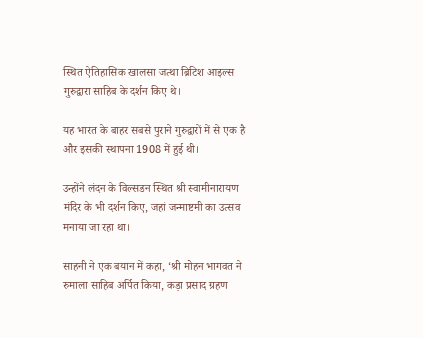स्थित ऐतिहासिक खालसा जत्था ब्रिटिश आइल्स गुरुद्वारा साहिब के दर्शन किए थे।

यह भारत के बाहर सबसे पुराने गुरुद्वारों में से एक है और इसकी स्थापना 1908 में हुई थी।

उन्होंने लंदन के विल्सडन स्थित श्री स्वामीनारायण मंदिर के भी दर्शन किए, जहां जन्माष्टमी का उत्सव मनाया जा रहा था।

साहनी ने एक बयान में कहा, ‘श्री मोहन भागवत ने रुमाला साहिब अर्पित किया, कड़ा प्रसाद ग्रहण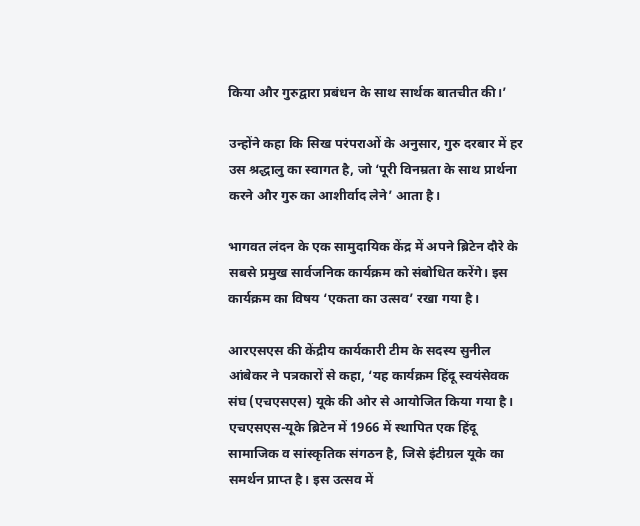किया और गुरुद्वारा प्रबंधन के साथ सार्थक बातचीत की।’

उन्होंने कहा कि सिख परंपराओं के अनुसार, गुरु दरबार में हर उस श्रद्धालु का स्वागत है, जो ‘पूरी विनम्रता के साथ प्रार्थना करने और गुरु का आशीर्वाद लेने’ आता है।

भागवत लंदन के एक सामुदायिक केंद्र में अपने ब्रिटेन दौरे के सबसे प्रमुख सार्वजनिक कार्यक्रम को संबोधित करेंगे। इस कार्यक्रम का विषय ‘एकता का उत्सव’ रखा गया है।

आरएसएस की केंद्रीय कार्यकारी टीम के सदस्य सुनील आंबेकर ने पत्रकारों से कहा, ‘यह कार्यक्रम हिंदू स्वयंसेवक संघ (एचएसएस) यूके की ओर से आयोजित किया गया है। एचएसएस-यूके ब्रिटेन में 1966 में स्थापित एक हिंदू सामाजिक व सांस्कृतिक संगठन है, जिसे इंटीग्रल यूके का समर्थन प्राप्त है। इस उत्सव में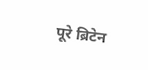पूरे ब्रिटेन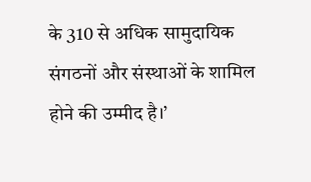के 310 से अधिक सामुदायिक संगठनों और संस्थाओं के शामिल होने की उम्मीद है।’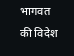भागवत की विदेश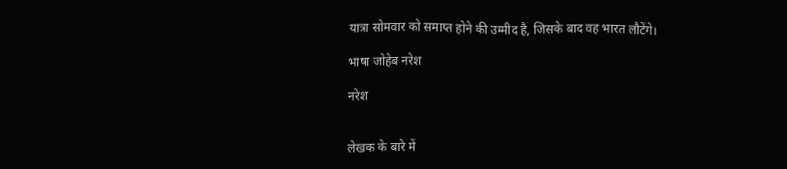यात्रा सोमवार को समाप्त होने की उम्मीद है, जिसके बाद वह भारत लौटेंगे।

भाषा जोहेब नरेश

नरेश


लेखक के बारे में